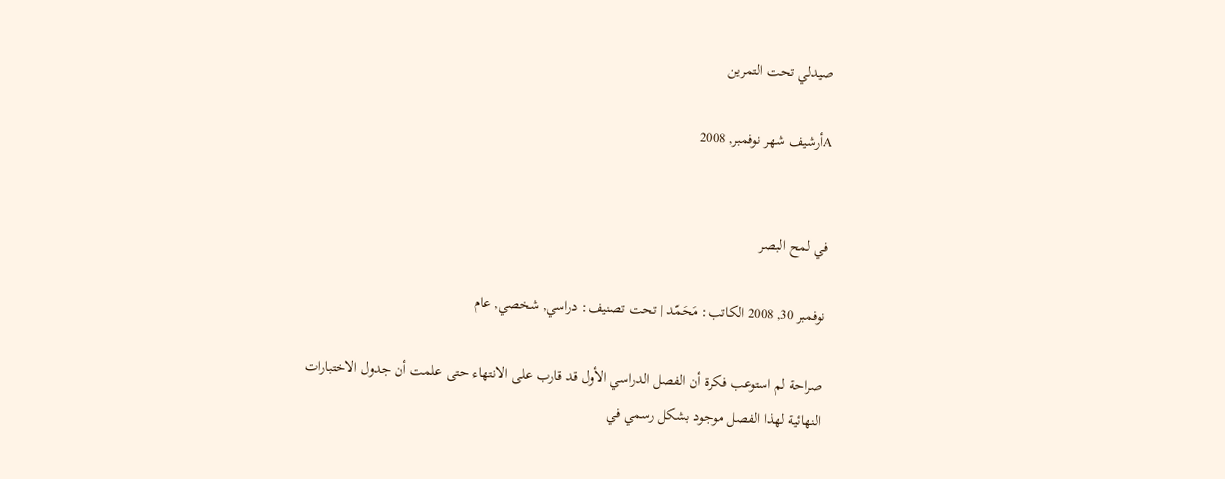صيدلي تحت التمرين

Aأرشيف شهر نوفمبر, 2008


في لمح البصر

نوفمبر 30, 2008 الكاتب: مَحَمّد | تحت تصنيف: دراسي, شخصي, عام

صراحة لم استوعب فكرة أن الفصل الدراسي الأول قد قارب على الانتهاء حتى علمت أن جدول الاختبارات النهائية لهذا الفصل موجود بشكل رسمي في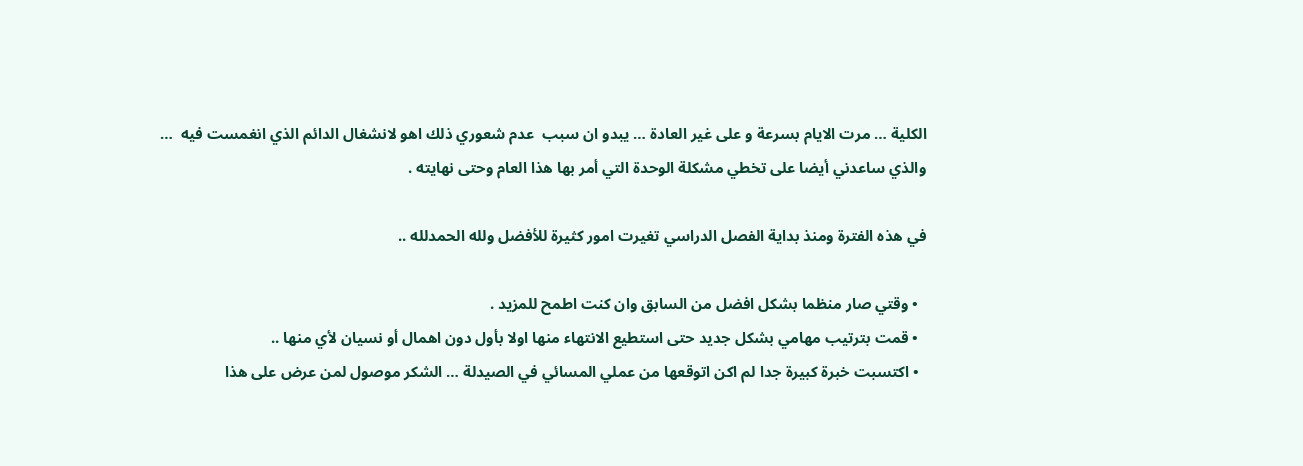الكلية … مرت الايام بسرعة و على غير العادة … يبدو ان سبب  عدم شعوري ذلك اهو لانشغال الدائم الذي انغمست فيه  … والذي ساعدني أيضا على تخطي مشكلة الوحدة التي أمر بها هذا العام وحتى نهايته .

في هذه الفترة ومنذ بداية الفصل الدراسي تغيرت امور كثيرة للأفضل ولله الحمدلله ..

  • وقتي صار منظما بشكل افضل من السابق وان كنت اطمح للمزيد .
  • قمت بترتيب مهامي بشكل جديد حتى استطيع الانتهاء منها اولا بأول دون اهمال أو نسيان لأي منها ..
  • اكتسبت خبرة كبيرة جدا لم اكن اتوقعها من عملي المسائي في الصيدلة … الشكر موصول لمن عرض على هذا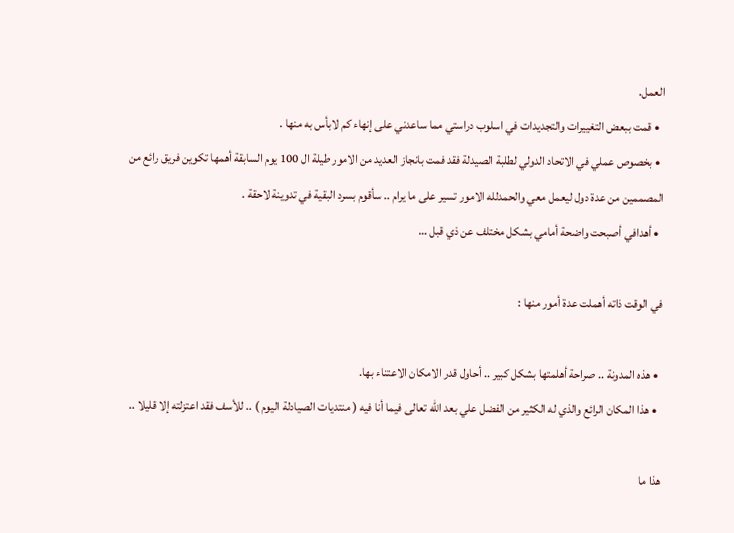العمل.
  • قمت ببعض التغييرات والتجديدات في اسلوب دراستي مما ساعدني على إنهاء كم لابأس به منها .
  • بخصوص عملي في الاتحاد الدولي لطلبة الصيدلة فقد فمت بانجاز العديد من الامور طيلة ال 100 يوم السابقة أهمها تكوين فريق رائع من المصممين من عدة دول ليعمل معي والحمدلله الامور تسير على ما يرام .. سأقوم بسرد البقية في تدوينة لاحقة .
  • أهدافي أصبحت واضحة أمامي بشكل مختلف عن ذي قبل …

في الوقت ذاته أهملت عدة أمور منها :

  • هذه المدونة .. صراحة أهلمتها بشكل كبير .. أحاول قدر الامكان الاعتناء بها.
  • هذا المكان الرائع والذي له الكثير من الفضل علي بعد الله تعالى فيما أنا فيه ( منتديات الصيادلة اليوم ) .. للأسف فقد اعتزلته إلا قليلا ..

هذا ما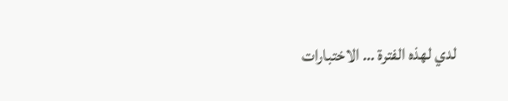لدي لهذه الفترة … الاختبارات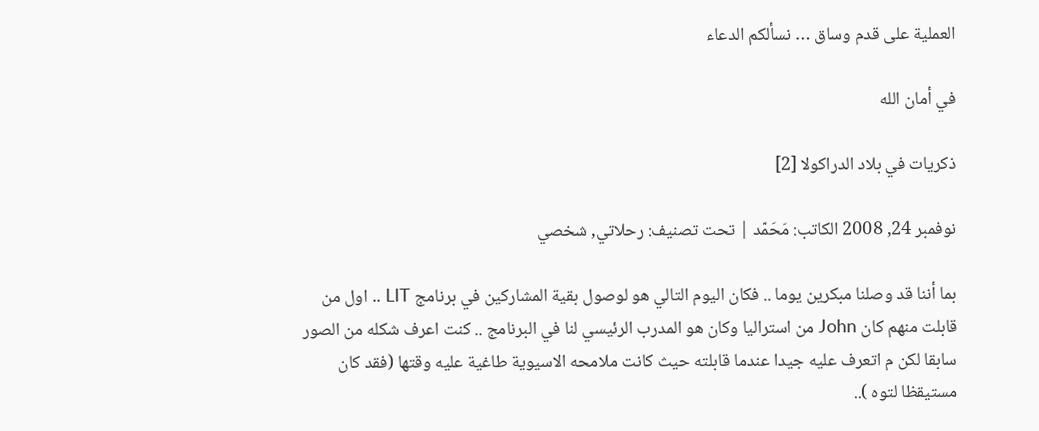العملية على قدم وساق … نسألكم الدعاء

في أمان الله

ذكريات في بلاد الدراكولا [2]

نوفمبر 24, 2008 الكاتب: مَحَمّد | تحت تصنيف: رحلاتي, شخصي

بما أننا قد وصلنا مبكرين يوما .. فكان اليوم التالي هو لوصول بقية المشاركين في برنامج LIT .. اول من قابلت منهم كان John من استراليا وكان هو المدرب الرئيسي لنا في البرنامج .. كنت اعرف شكله من الصور سابقا لكن م اتعرف عليه جيدا عندما قابلته حيث كانت ملامحه الاسيوية طاغية عليه وقتها (فقد كان مستيقظا لتوه )..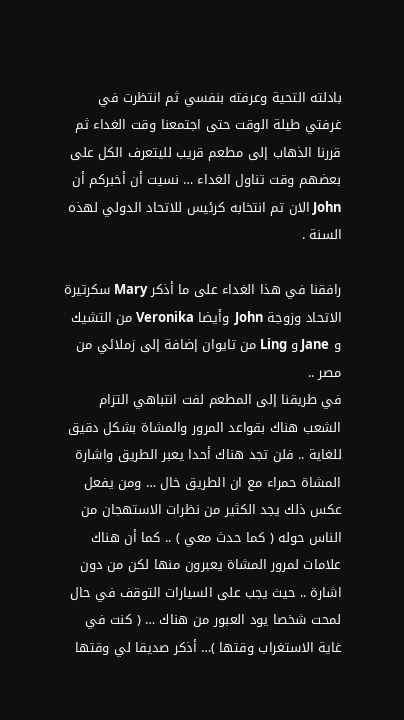بادلته التحية وعرفته بنفسي ثم انتظرت في غرفتي طيلة الوقت حتى اجتمعنا وقت الغداء ثم قررنا الذهاب إلى مطعم قريب لليتعرف الكل على بعضهم وقت تناول الغداء … نسيت أن أخبركم أن John الان تم انتخابه كرئيس للاتحاد الدولي لهذه السنة .

رافقنا في هذا الغداء على ما أذكر Mary سكرتيرة الاتحاد وزوجة John  وأيضا Veronika من التشيك و Jane و Ling من تايوان إضافة إلى زملائي من مصر ..
في طريقنا إلى المطعم لفت انتباهي التزام الشعب هناك بقواعد المرور والمشاة بشكل دقيق للغاية .. فلن تجد هناك أحدا يعبر الطريق واشارة المشاة حمراء مع ان الطريق خال … ومن يفعل عكس ذلك يجد الكثير من نظرات الاستهجان من الناس حوله ( كما حدث معي ) .. كما أن هناك علامات لمرور المشاة يعبرون منها لكن من دون اشارة .. حيث يجب على السيارات التوقف في حال لمحت شخصا يود العبور من هناك … ( كنت في غاية الاستغراب وقتها )… أذكر صديقا لي وقتها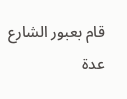قام بعبور الشارع عدة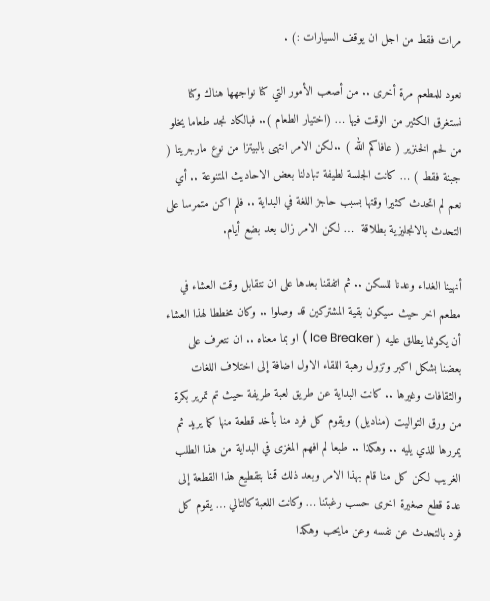مرات فقط من اجل ان يوقف السيارات :) .

نعود للمطعم مرة أخرى .. من أصعب الأمور التي كنا نواجهها هناك وكنا نستغرق الكثير من الوقت فيها … (اختيار الطعام ).. فبالكاد نجد طعاما يخلو من لحم الخنزير ( عافاكم الله ) ..لكن الامر انتهى بالبيتزا من نوع مارجريتا ( جبنة فقط ) … كانت الجلسة لطيفة تبادلنا بعض الاحاديث المتنوعة .. أي نعم لم اتحدث كثيرا وقتها بسبب حاجز اللغة في البداية .. فلم اكن متمرسا على التحدث بالانجليزية بطلاقة  … لكن الامر زال بعد بضع أيام.

أنهينا الغداء وعدنا للسكن .. ثم اتفقنا بعدها على ان نتقابل وقت العشاء في مطعم اخر حيث سيكون بقية المشتركين قد وصلوا .. وكان مخططا لهذا العشاء أن يكونما يطلق عليه ( Ice Breaker ) او بما معناه .. ان نتعرف على بعضنا بشكل اكبر وتزول رهبة اللقاء الاول اضافة إلى اختلاف اللغات والثقافات وغيرها .. كانت البداية عن طريق لعبة طريفة حيث تم تمرير بكرة من ورق التواليت (مناديل) ويقوم كل فرد منا بأخد قطعة منها كما يريد ثم يمررها للذي يليه .. وهكذا .. طبعا لم افهم المغزى في البداية من هذا الطلب الغريب لكن كل منا قام بهذا الامر وبعد ذلك قمنا بتقطيع هذا القطعة إلى عدة قطع صغيرة اخرى حسب رغبتنا … وكانت اللعبة كالتالي … يقوم كل فرد بالتحدث عن نفسه وعن مايحب وهكذا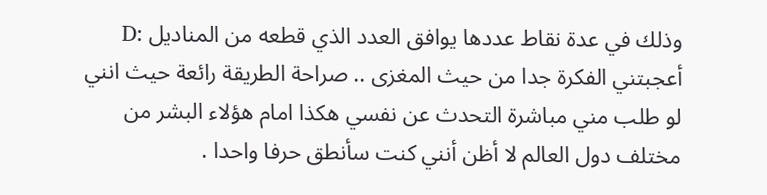وذلك في عدة نقاط عددها يوافق العدد الذي قطعه من المناديل :D  أعجبتني الفكرة جدا من حيث المغزى .. صراحة الطريقة رائعة حيث انني لو طلب مني مباشرة التحدث عن نفسي هكذا امام هؤلاء البشر من مختلف دول العالم لا أظن أنني كنت سأنطق حرفا واحدا .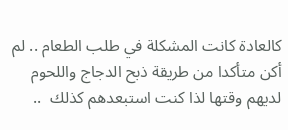كالعادة كانت المشكلة في طلب الطعام .. لم أكن متأكدا من طريقة ذبح الدجاج واللحوم لديهم وقتها لذا كنت استبعدهم كذلك  ..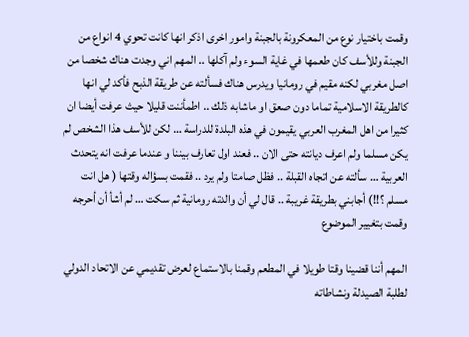وقمت باختيار نوع من المعكرونة بالجبنة وامور اخرى اذكر انها كانت تحوي 4 انواع من الجبنة وللأسف كان طعمها في غاية السوء ولم آكلها .. المهم اني وجدت هناك شخصا من اصل مغربي لكنه مقيم في رومانيا ويدرس هناك فسألته عن طريقة الذبح فأكد لي انها كالطريقة الاسلامية تماما دون صعق او ماشابه ذلك .. اطمأننت قليلا حيث عرفت أيضا ان كثيرا من اهل المغرب العربي يقيمون في هذه البلدة للدراسة … لكن للأسف هذا الشخص لم يكن مسلما ولم اعرف ديانته حتى الان .. فعند اول تعارف بيننا و عندما عرفت انه يتحدث العربية … سألته عن اتجاه القبلة .. فظل صامتا ولم يرد .. فقمت بسؤاله وقتها ( هل انت مسلم ؟!!) أجابني بطريقة غريبة .. قال لي أن والدته رومانية ثم سكت … لم أشأ أن أحرجه وقمت بتغيير الموضوع

المهم أننا قضينا وقتا طويلا في المطعم وقمنا بالاستماع لعرض تقديمي عن الاتحاد الدولي لطلبة الصيدلة ونشاطاته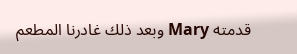قدمته Mary وبعد ذلك غادرنا المطعم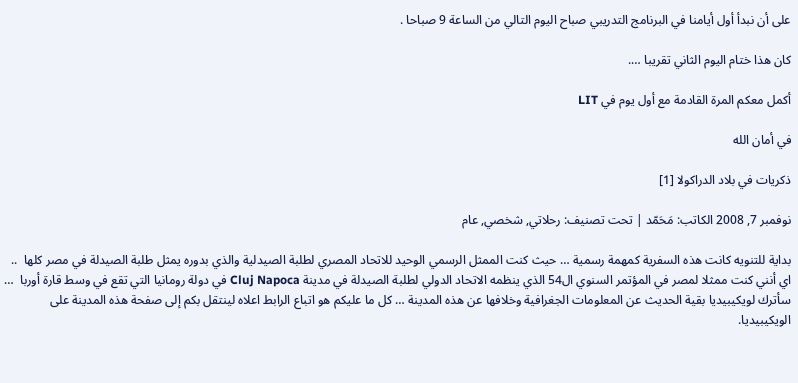على أن نبدأ أول أيامنا في البرنامج التدريبي صباح اليوم التالي من الساعة 9 صباحا .

كان هذا ختام اليوم الثاني تقريبا ….

أكمل معكم المرة القادمة مع أول يوم في LIT

في أمان الله

ذكريات في بلاد الدراكولا [1]

نوفمبر 7, 2008 الكاتب: مَحَمّد | تحت تصنيف: رحلاتي, شخصي, عام

بداية للتنويه كانت هذه السفرية كمهمة رسمية … حيث كنت الممثل الرسمي الوحيد للاتحاد المصري لطلبة الصيدلية والذي بدوره يمثل طلبة الصيدلة في مصر كلها  .. اي أنني كنت ممثلا لمصر في المؤتمر السنوي ال54 الذي ينظمه الاتحاد الدولي لطلبة الصيدلة في مدينة Cluj Napoca في دولة رومانيا التي تقع في وسط قارة أوربا  … سأترك لويكيبيديا بقية الحديث عن المعلومات الجغرافية وخلافها عن هذه المدينة … كل ما عليكم هو اتباع الرابط اعلاه لينتقل بكم إلى صفحة هذه المدينة على الويكيبيديا.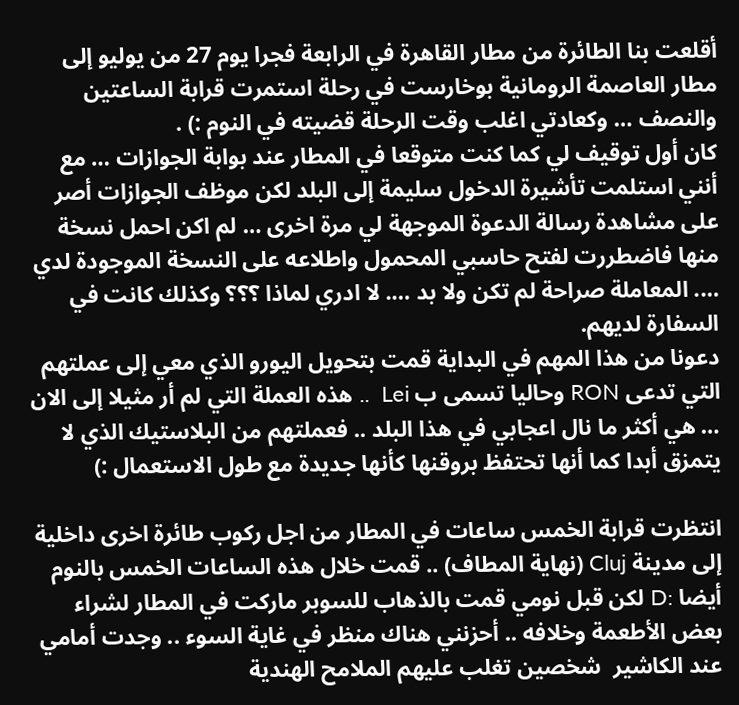أقلعت بنا الطائرة من مطار القاهرة في الرابعة فجرا يوم 27 من يوليو إلى مطار العاصمة الرومانية بوخارست في رحلة استمرت قرابة الساعتين والنصف … وكعادتي اغلب وقت الرحلة قضيته في النوم :) .
كان أول توقيف لي كما كنت متوقعا في المطار عند بوابة الجوازات … مع أنني استلمت تأشيرة الدخول سليمة إلى البلد لكن موظف الجوازات أصر على مشاهدة رسالة الدعوة الموجهة لي مرة اخرى … لم اكن احمل نسخة منها فاضطررت لفتح حاسبي المحمول واطلاعه على النسخة الموجودة لدي …. المعاملة صراحة لم تكن ولا بد …. لا ادري لماذا ؟؟؟ وكذلك كانت في السفارة لديهم.
دعونا من هذا المهم في البداية قمت بتحويل اليورو الذي معي إلى عملتهم التي تدعى RON وحاليا تسمى ب Lei  .. هذه العملة التي لم أر مثيلا إلى الان … هي أكثر ما نال اعجابي في هذا البلد .. فعملتهم من البلاستيك الذي لا يتمزق أبدا كما أنها تحتفظ بروقنها كأنها جديدة مع طول الاستعمال :)

انتظرت قرابة الخمس ساعات في المطار من اجل ركوب طائرة اخرى داخلية إلى مدينة Cluj (نهاية المطاف) .. قمت خلال هذه الساعات الخمس بالنوم أيضا :D لكن قبل نومي قمت بالذهاب للسوبر ماركت في المطار لشراء بعض الأطعمة وخلافه .. أحزنني هناك منظر في غاية السوء .. وجدت أمامي عند الكاشير  شخصين تغلب عليهم الملامح الهندية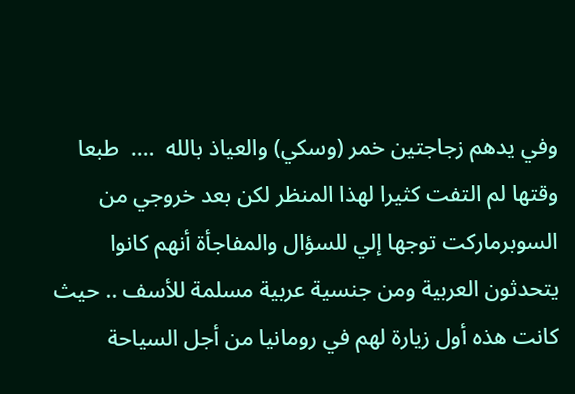وفي يدهم زجاجتين خمر (وسكي) والعياذ بالله  ….  طبعا وقتها لم التفت كثيرا لهذا المنظر لكن بعد خروجي من السوبرماركت توجها إلي للسؤال والمفاجأة أنهم كانوا يتحدثون العربية ومن جنسية عربية مسلمة للأسف .. حيث كانت هذه أول زيارة لهم في رومانيا من أجل السياحة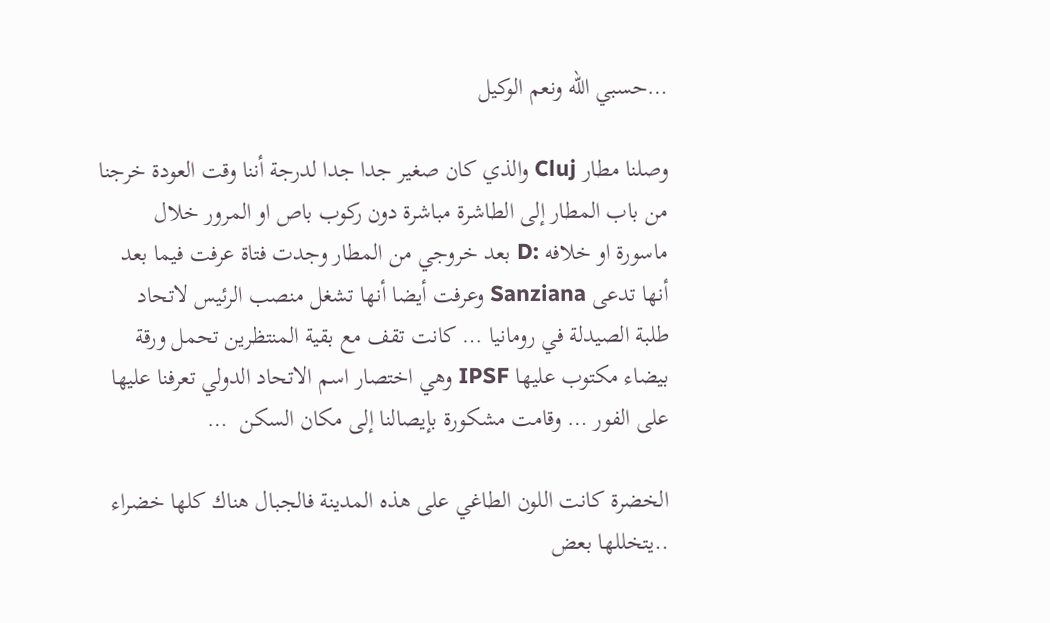…حسبي الله ونعم الوكيل

وصلنا مطار Cluj والذي كان صغير جدا جدا لدرجة أننا وقت العودة خرجنا من باب المطار إلى الطاشرة مباشرة دون ركوب باص او المرور خلال ماسورة او خلافه :D بعد خروجي من المطار وجدت فتاة عرفت فيما بعد أنها تدعى Sanziana وعرفت أيضا أنها تشغل منصب الرئيس لاتحاد طلبة الصيدلة في رومانيا … كانت تقف مع بقية المنتظرين تحمل ورقة بيضاء مكتوب عليها IPSF وهي اختصار اسم الاتحاد الدولي تعرفنا عليها على الفور … وقامت مشكورة بإيصالنا إلى مكان السكن  …

الخضرة كانت اللون الطاغي على هذه المدينة فالجبال هناك كلها خضراء ..يتخللها بعض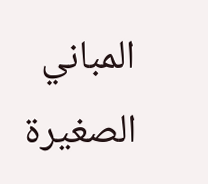المباني الصغيرة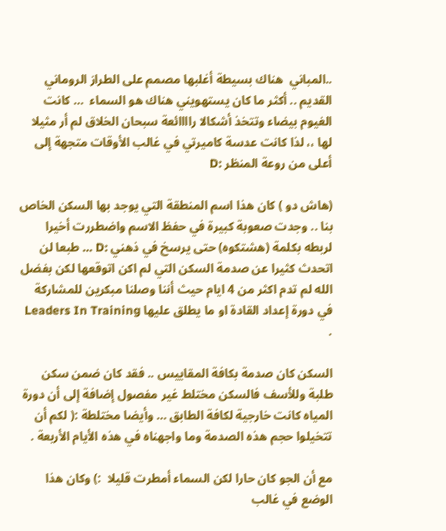..المباني  هناك بسيطة أغلبها مصمم على الطراز الروماني القديم .. أكثر ما كان يستهويني هناك هو السماء  … كانت الغيوم بيضاء وتتخذ أشكالا راااائعة سبحان الخلاق لم أر مثيلا لها ،، لذا كانت عدسة كاميرتي في غالب الأوقات متجهة إلى أعلى من روعة المنظر :D

(هاش دو ) كان هذا اسم المنطقة التي يوجد بها السكن الخاص بنا .. وجدت صعوبة كبيرة في حفظ الاسم واضطررت أخيرا لربطه بكلمة (هشتكوه) حتى يرسخ في ذهني :D … طبعا لن اتحدث كثيرا عن صدمة السكن التي لم اكن اتوقعها لكن بفضل الله لم تدم اكثر من 4 ايام حيث أننا وصلنا مبكرين للمشاركة في دورة إعداد القادة او ما يطلق عليها Leaders In Training .

السكن كان صدمة بكافة المقاييس .. فقد كان ضمن سكن طلبة وللأسف فالسكن مختلط غير مفصول إضافة إلى أن دورة المياه كانت خارجية لكافة الطابق … وأيضا مختلطة :( لكم أن تتخيلوا حجم هذه الصدمة وما واجهناه في هذه الأيام الأربعة .

مع أن الجو كان حارا لكن السماء أمطرت قليلا  :) وكان هذا الوضع في غالب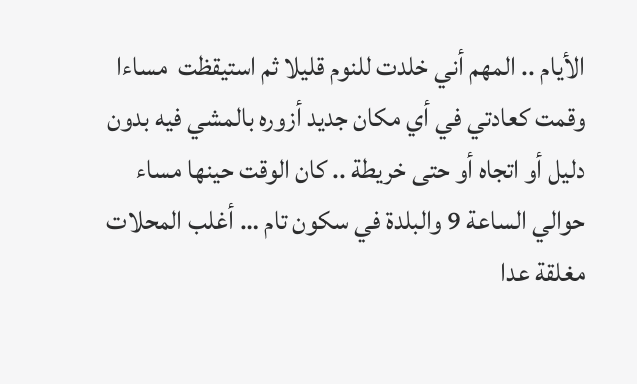الأيام .. المهم أني خلدت للنوم قليلا ثم استيقظت  مساءا وقمت كعادتي في أي مكان جديد أزوره بالمشي فيه بدون دليل أو اتجاه أو حتى خريطة .. كان الوقت حينها مساء حوالي الساعة 9 والبلدة في سكون تام … أغلب المحلات مغلقة عدا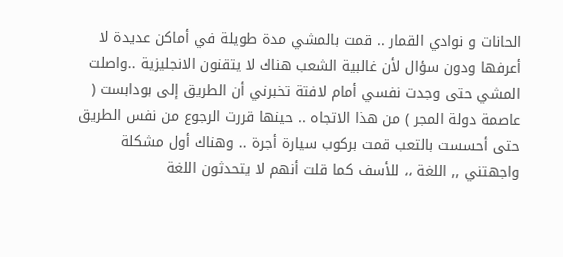الحانات و نوادي القمار .. قمت بالمشي مدة طويلة في أماكن عديدة لا أعرفها ودون سؤال لأن غالبية الشعب هناك لا يتقنون الانجليزية ..واصلت المشي حتى وجدت نفسي أمام لافتة تخبرني أن الطريق إلى بودابست ( عاصمة دولة المجر ) من هذا الاتجاه .. حينها قررت الرجوع من نفس الطريق حتى أحسست بالتعب قمت بركوب سيارة أجرة .. وهناك أول مشكلة واجهتني ,, اللغة ،، للأسف كما قلت أنهم لا يتحدثون اللغة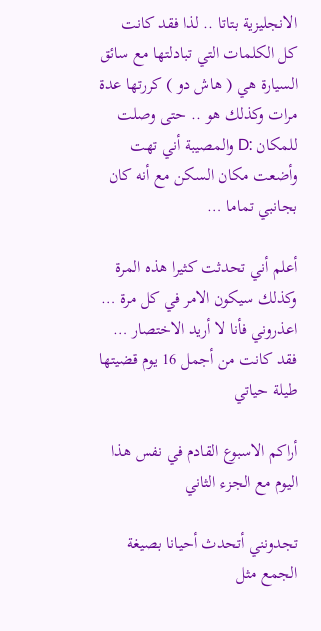الانجليزية بتاتا .. لذا فقد كانت كل الكلمات التي تبادلتها مع سائق السيارة هي ( هاش دو ) كررتها عدة مرات وكذلك هو .. حتى وصلت للمكان :D والمصيبة أني تهت وأضعت مكان السكن مع أنه كان بجانبي تماما …

أعلم أني تحدثت كثيرا هذه المرة وكذلك سيكون الامر في كل مرة … اعذروني فأنا لا أريد الاختصار … فقد كانت من أجمل 16 يوم قضيتها طيلة حياتي

أراكم الاسبوع القادم في نفس هذا اليوم مع الجزء الثاني

تجدونني أتحدث أحيانا بصيغة الجمع مثل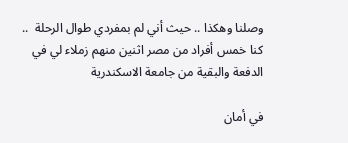وصلنا وهكذا .. حيث أني لم بمفردي طوال الرحلة  .. كنا خمس أفراد من مصر اثنين منهم زملاء لي في الدفعة والبقية من جامعة الاسكندرية

في أمان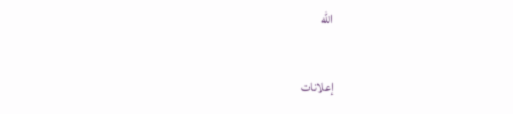الله

إعلانات